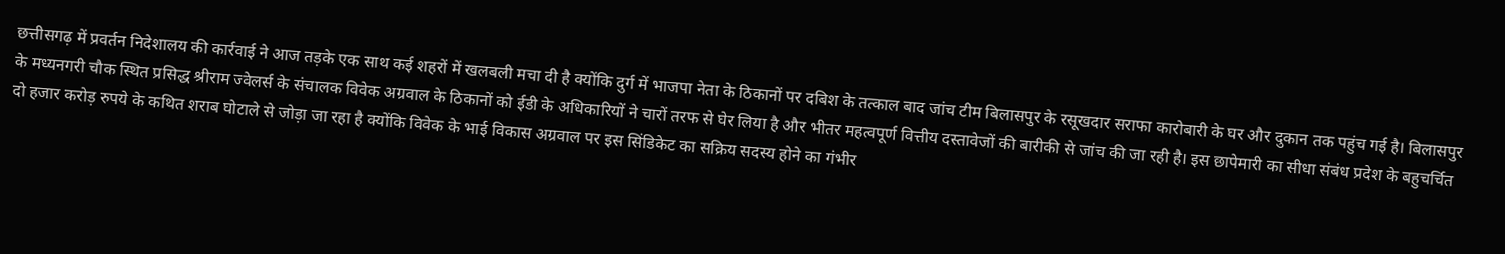छत्तीसगढ़ में प्रवर्तन निदेशालय की कार्रवाई ने आज तड़के एक साथ कई शहरों में खलबली मचा दी है क्योंकि दुर्ग में भाजपा नेता के ठिकानों पर दबिश के तत्काल बाद जांच टीम बिलासपुर के रसूखदार सराफा कारोबारी के घर और दुकान तक पहुंच गई है। बिलासपुर के मध्यनगरी चौक स्थित प्रसिद्ध श्रीराम ज्वेलर्स के संचालक विवेक अग्रवाल के ठिकानों को ईडी के अधिकारियों ने चारों तरफ से घेर लिया है और भीतर महत्वपूर्ण वित्तीय दस्तावेजों की बारीकी से जांच की जा रही है। इस छापेमारी का सीधा संबंध प्रदेश के बहुचर्चित दो हजार करोड़ रुपये के कथित शराब घोटाले से जोड़ा जा रहा है क्योंकि विवेक के भाई विकास अग्रवाल पर इस सिंडिकेट का सक्रिय सदस्य होने का गंभीर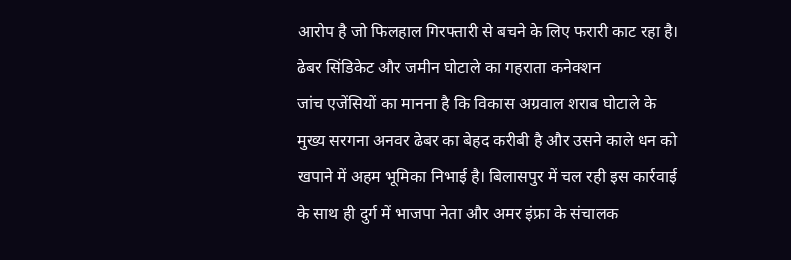आरोप है जो फिलहाल गिरफ्तारी से बचने के लिए फरारी काट रहा है।
ढेबर सिंडिकेट और जमीन घोटाले का गहराता कनेक्शन
जांच एजेंसियों का मानना है कि विकास अग्रवाल शराब घोटाले के मुख्य सरगना अनवर ढेबर का बेहद करीबी है और उसने काले धन को खपाने में अहम भूमिका निभाई है। बिलासपुर में चल रही इस कार्रवाई के साथ ही दुर्ग में भाजपा नेता और अमर इंफ्रा के संचालक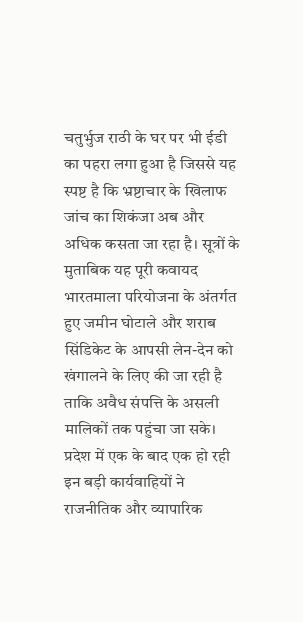चतुर्भुज राठी के घर पर भी ईडी का पहरा लगा हुआ है जिससे यह स्पष्ट है कि भ्रष्टाचार के खिलाफ जांच का शिकंजा अब और अधिक कसता जा रहा है। सूत्रों के मुताबिक यह पूरी कवायद भारतमाला परियोजना के अंतर्गत हुए जमीन घोटाले और शराब सिंडिकेट के आपसी लेन-देन को खंगालने के लिए की जा रही है ताकि अवैध संपत्ति के असली मालिकों तक पहुंचा जा सके। प्रदेश में एक के बाद एक हो रही इन बड़ी कार्यवाहियों ने राजनीतिक और व्यापारिक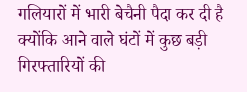गलियारों में भारी बेचैनी पैदा कर दी है क्योंकि आने वाले घंटों में कुछ बड़ी गिरफ्तारियों की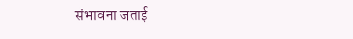संभावना जताई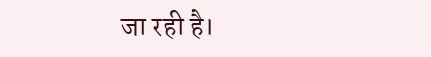जा रही है।